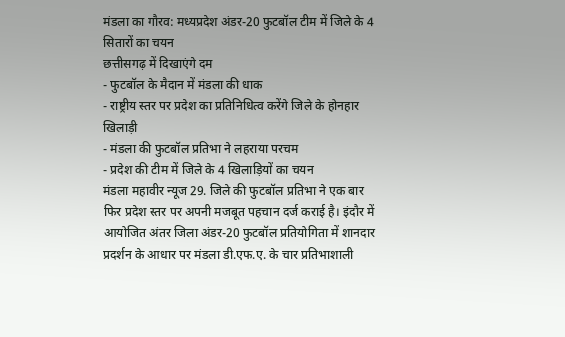मंडला का गौरव: मध्यप्रदेश अंडर-20 फुटबॉल टीम में जिले के 4 सितारों का चयन
छत्तीसगढ़ में दिखाएंगे दम
- फुटबॉल के मैदान में मंडला की धाक
- राष्ट्रीय स्तर पर प्रदेश का प्रतिनिधित्व करेंगे जिले के होनहार खिलाड़ी
- मंडला की फुटबॉल प्रतिभा ने लहराया परचम
- प्रदेश की टीम में जिले के 4 खिलाड़ियों का चयन
मंडला महावीर न्यूज 29. जिले की फुटबॉल प्रतिभा ने एक बार फिर प्रदेश स्तर पर अपनी मजबूत पहचान दर्ज कराई है। इंदौर में आयोजित अंतर जिला अंडर-20 फुटबॉल प्रतियोगिता में शानदार प्रदर्शन के आधार पर मंडला डी.एफ.ए. के चार प्रतिभाशाली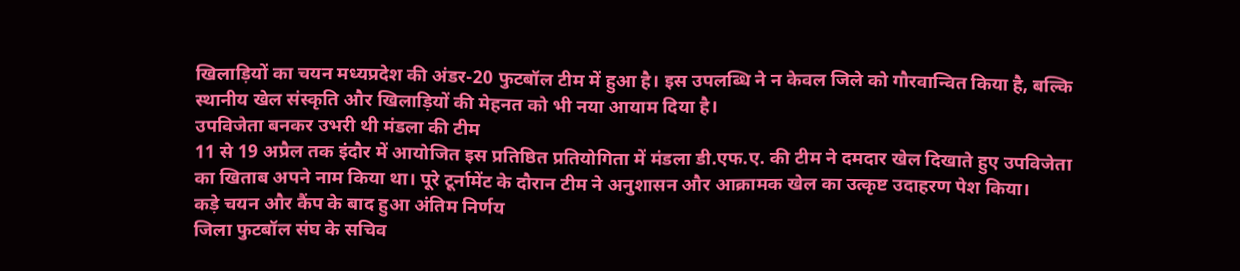खिलाड़ियों का चयन मध्यप्रदेश की अंडर-20 फुटबॉल टीम में हुआ है। इस उपलब्धि ने न केवल जिले को गौरवान्वित किया है, बल्कि स्थानीय खेल संस्कृति और खिलाड़ियों की मेहनत को भी नया आयाम दिया है।
उपविजेता बनकर उभरी थी मंडला की टीम
11 से 19 अप्रैल तक इंदौर में आयोजित इस प्रतिष्ठित प्रतियोगिता में मंडला डी.एफ.ए. की टीम ने दमदार खेल दिखाते हुए उपविजेता का खिताब अपने नाम किया था। पूरे टूर्नामेंट के दौरान टीम ने अनुशासन और आक्रामक खेल का उत्कृष्ट उदाहरण पेश किया।
कड़े चयन और कैंप के बाद हुआ अंतिम निर्णय
जिला फुटबॉल संघ के सचिव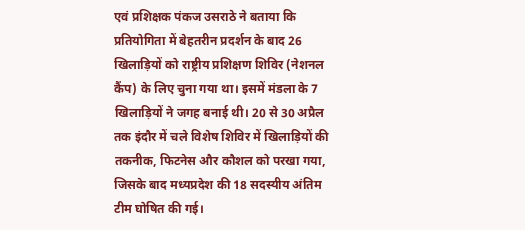एवं प्रशिक्षक पंकज उसराठे ने बताया कि प्रतियोगिता में बेहतरीन प्रदर्शन के बाद 26 खिलाड़ियों को राष्ट्रीय प्रशिक्षण शिविर (नेशनल कैंप) के लिए चुना गया था। इसमें मंडला के 7 खिलाड़ियों ने जगह बनाई थी। 20 से 30 अप्रैल तक इंदौर में चले विशेष शिविर में खिलाड़ियों की तकनीक, फिटनेस और कौशल को परखा गया, जिसके बाद मध्यप्रदेश की 18 सदस्यीय अंतिम टीम घोषित की गई।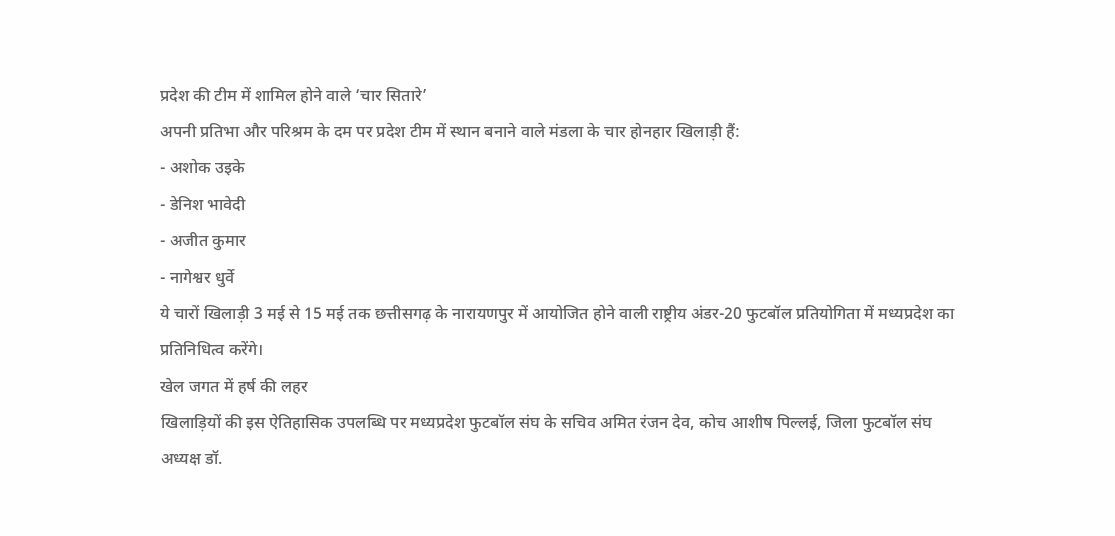प्रदेश की टीम में शामिल होने वाले ‘चार सितारे’
अपनी प्रतिभा और परिश्रम के दम पर प्रदेश टीम में स्थान बनाने वाले मंडला के चार होनहार खिलाड़ी हैं:
- अशोक उइके
- डेनिश भावेदी
- अजीत कुमार
- नागेश्वर धुर्वे
ये चारों खिलाड़ी 3 मई से 15 मई तक छत्तीसगढ़ के नारायणपुर में आयोजित होने वाली राष्ट्रीय अंडर-20 फुटबॉल प्रतियोगिता में मध्यप्रदेश का प्रतिनिधित्व करेंगे।
खेल जगत में हर्ष की लहर
खिलाड़ियों की इस ऐतिहासिक उपलब्धि पर मध्यप्रदेश फुटबॉल संघ के सचिव अमित रंजन देव, कोच आशीष पिल्लई, जिला फुटबॉल संघ अध्यक्ष डॉ.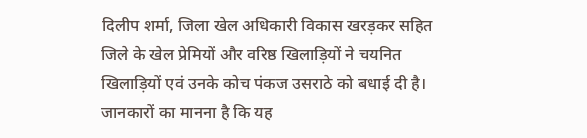दिलीप शर्मा, जिला खेल अधिकारी विकास खरड़कर सहित जिले के खेल प्रेमियों और वरिष्ठ खिलाड़ियों ने चयनित खिलाड़ियों एवं उनके कोच पंकज उसराठे को बधाई दी है। जानकारों का मानना है कि यह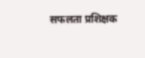सफलता प्रशिक्षक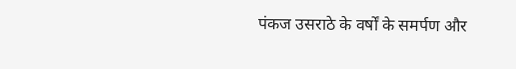पंकज उसराठे के वर्षों के समर्पण और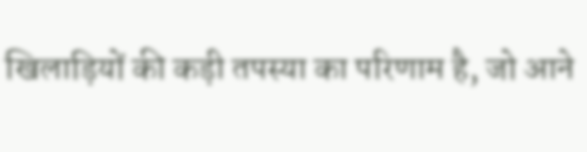खिलाड़ियों की कड़ी तपस्या का परिणाम है, जो आने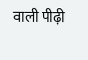वाली पीढ़ी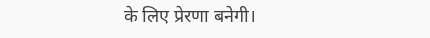के लिए प्रेरणा बनेगी।